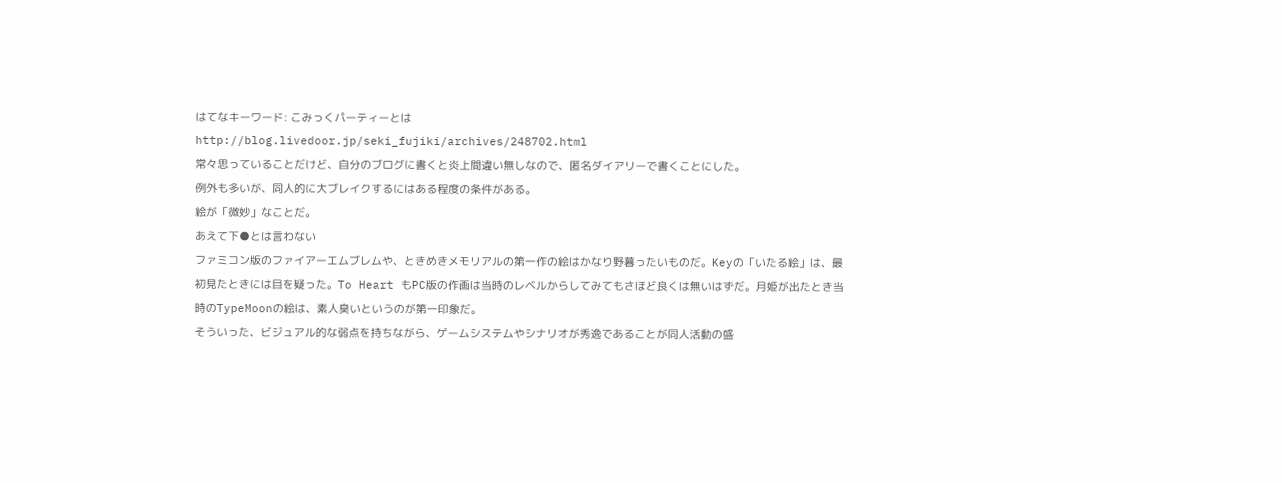はてなキーワード: こみっくパーティーとは
http://blog.livedoor.jp/seki_fujiki/archives/248702.html
常々思っていることだけど、自分のブログに書くと炎上間違い無しなので、匿名ダイアリーで書くことにした。
例外も多いが、同人的に大ブレイクするにはある程度の条件がある。
絵が「微妙」なことだ。
あえて下●とは言わない
ファミコン版のファイアーエムブレムや、ときめきメモリアルの第一作の絵はかなり野暮ったいものだ。Keyの「いたる絵」は、最初見たときには目を疑った。To Heart もPC版の作画は当時のレベルからしてみてもさほど良くは無いはずだ。月姫が出たとき当時のTypeMoonの絵は、素人臭いというのが第一印象だ。
そういった、ビジュアル的な弱点を持ちながら、ゲームシステムやシナリオが秀逸であることが同人活動の盛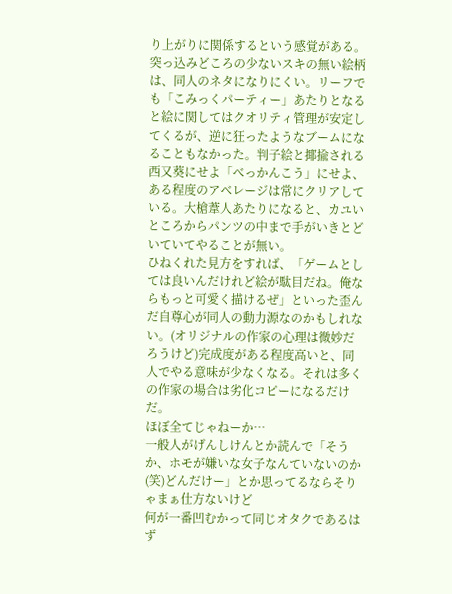り上がりに関係するという感覚がある。
突っ込みどころの少ないスキの無い絵柄は、同人のネタになりにくい。リーフでも「こみっくパーティー」あたりとなると絵に関してはクオリティ管理が安定してくるが、逆に狂ったようなブームになることもなかった。判子絵と揶揄される西又葵にせよ「べっかんこう」にせよ、ある程度のアベレージは常にクリアしている。大槍葦人あたりになると、カユいところからパンツの中まで手がいきとどいていてやることが無い。
ひねくれた見方をすれば、「ゲームとしては良いんだけれど絵が駄目だね。俺ならもっと可愛く描けるぜ」といった歪んだ自尊心が同人の動力源なのかもしれない。(オリジナルの作家の心理は微妙だろうけど)完成度がある程度高いと、同人でやる意味が少なくなる。それは多くの作家の場合は劣化コピーになるだけだ。
ほぼ全てじゃねーか…
一般人がげんしけんとか読んで「そうか、ホモが嫌いな女子なんていないのか(笑)どんだけー」とか思ってるならそりゃまぁ仕方ないけど
何が一番凹むかって同じオタクであるはず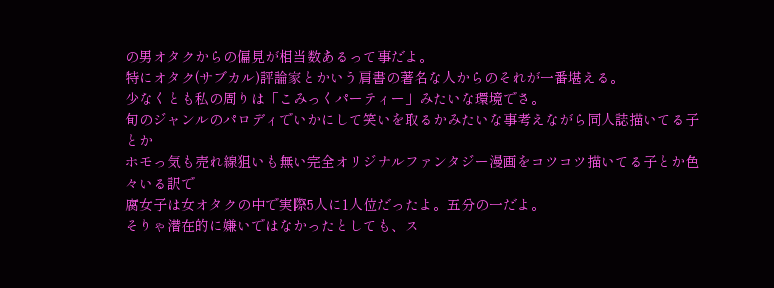の男オタクからの偏見が相当数あるって事だよ。
特にオタク(サブカル)評論家とかいう肩書の著名な人からのそれが一番堪える。
少なくとも私の周りは「こみっくパーティー」みたいな環境でさ。
旬のジャンルのパロディでいかにして笑いを取るかみたいな事考えながら同人誌描いてる子とか
ホモっ気も売れ線狙いも無い完全オリジナルファンタジー漫画をコツコツ描いてる子とか色々いる訳で
腐女子は女オタクの中で実際5人に1人位だったよ。五分の一だよ。
そりゃ潜在的に嫌いではなかったとしても、ス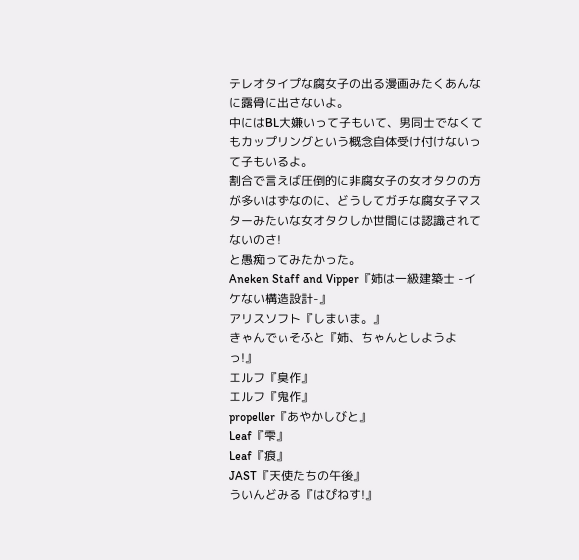テレオタイプな腐女子の出る漫画みたくあんなに露骨に出さないよ。
中にはBL大嫌いって子もいて、男同士でなくてもカップリングという概念自体受け付けないって子もいるよ。
割合で言えば圧倒的に非腐女子の女オタクの方が多いはずなのに、どうしてガチな腐女子マスターみたいな女オタクしか世間には認識されてないのさ!
と愚痴ってみたかった。
Aneken Staff and Vipper『姉は一級建築士 -イケない構造設計-』
アリスソフト『しまいま。』
きゃんでぃそふと『姉、ちゃんとしようよっ!』
エルフ『臭作』
エルフ『鬼作』
propeller『あやかしびと』
Leaf『雫』
Leaf『痕』
JAST『天使たちの午後』
ういんどみる『はぴねす!』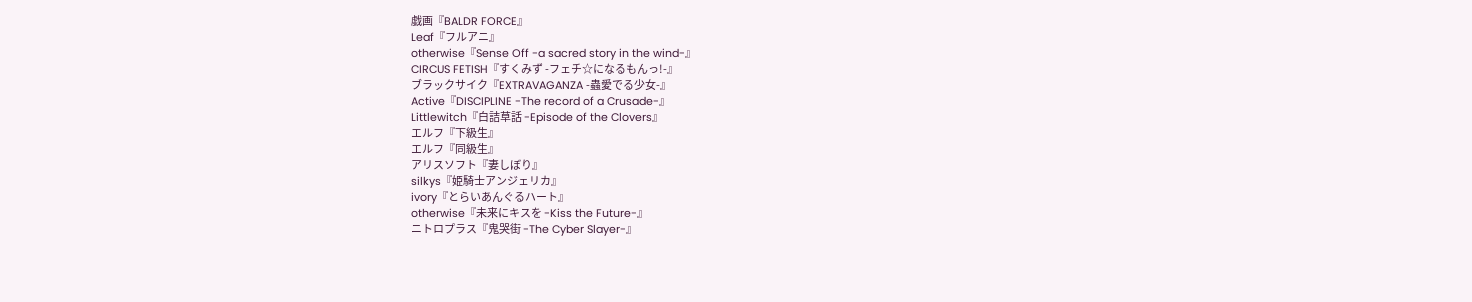戯画『BALDR FORCE』
Leaf『フルアニ』
otherwise『Sense Off -a sacred story in the wind-』
CIRCUS FETISH『すくみず -フェチ☆になるもんっ!-』
ブラックサイク『EXTRAVAGANZA -蟲愛でる少女-』
Active『DISCIPLINE -The record of a Crusade-』
Littlewitch『白詰草話 -Episode of the Clovers』
エルフ『下級生』
エルフ『同級生』
アリスソフト『妻しぼり』
silkys『姫騎士アンジェリカ』
ivory『とらいあんぐるハート』
otherwise『未来にキスを -Kiss the Future-』
ニトロプラス『鬼哭街 -The Cyber Slayer-』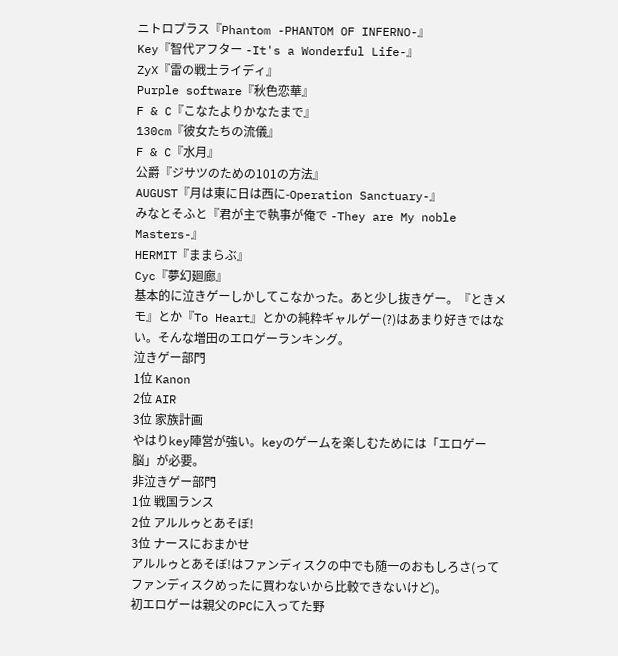ニトロプラス『Phantom -PHANTOM OF INFERNO-』
Key『智代アフター -It's a Wonderful Life-』
ZyX『雷の戦士ライディ』
Purple software『秋色恋華』
F & C『こなたよりかなたまで』
130cm『彼女たちの流儀』
F & C『水月』
公爵『ジサツのための101の方法』
AUGUST『月は東に日は西に-Operation Sanctuary-』
みなとそふと『君が主で執事が俺で -They are My noble Masters-』
HERMIT『ままらぶ』
Cyc『夢幻廻廊』
基本的に泣きゲーしかしてこなかった。あと少し抜きゲー。『ときメモ』とか『To Heart』とかの純粋ギャルゲー(?)はあまり好きではない。そんな増田のエロゲーランキング。
泣きゲー部門
1位 Kanon
2位 AIR
3位 家族計画
やはりkey陣営が強い。keyのゲームを楽しむためには「エロゲー脳」が必要。
非泣きゲー部門
1位 戦国ランス
2位 アルルゥとあそぼ!
3位 ナースにおまかせ
アルルゥとあそぼ!はファンディスクの中でも随一のおもしろさ(ってファンディスクめったに買わないから比較できないけど)。
初エロゲーは親父のPCに入ってた野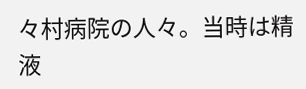々村病院の人々。当時は精液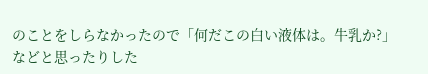のことをしらなかったので「何だこの白い液体は。牛乳か?」などと思ったりした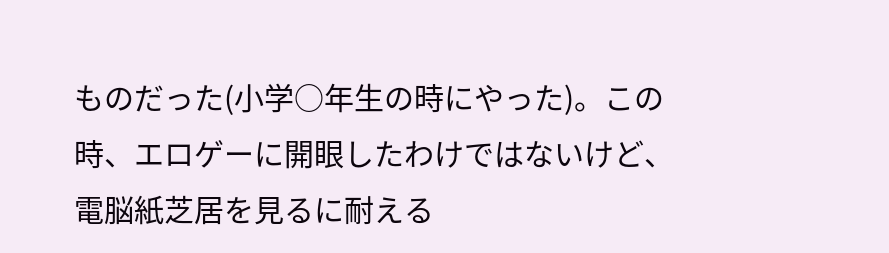ものだった(小学○年生の時にやった)。この時、エロゲーに開眼したわけではないけど、電脳紙芝居を見るに耐える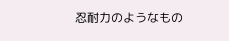忍耐力のようなもの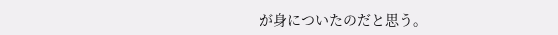が身についたのだと思う。